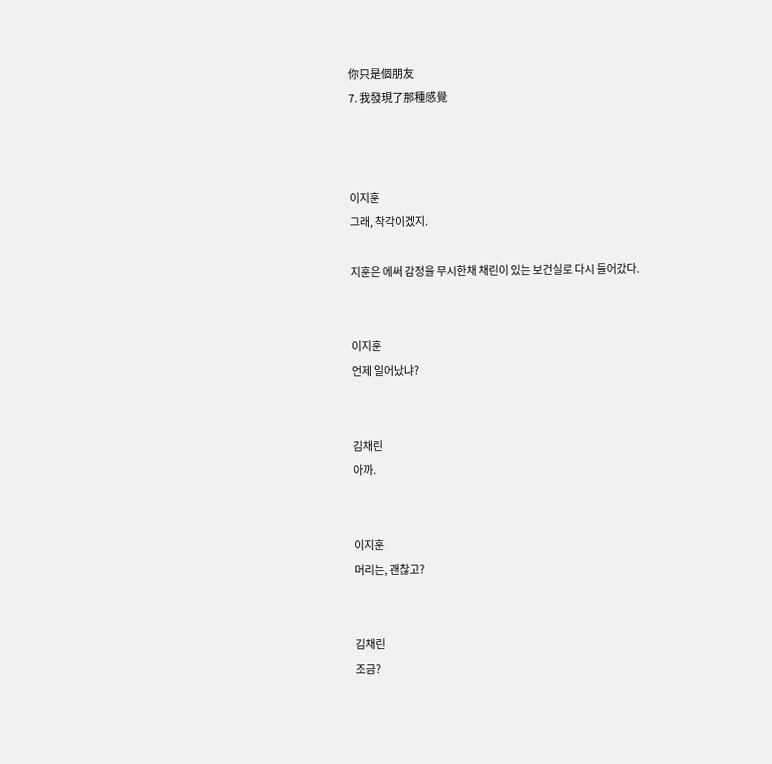你只是個朋友
7. 我發現了那種感覺



이지훈
그래, 착각이겠지.

지훈은 에써 감정을 무시한채 채린이 있는 보건실로 다시 들어갔다.


이지훈
언제 일어났냐?


김채린
아까.


이지훈
머리는, 괜찮고?


김채린
조금?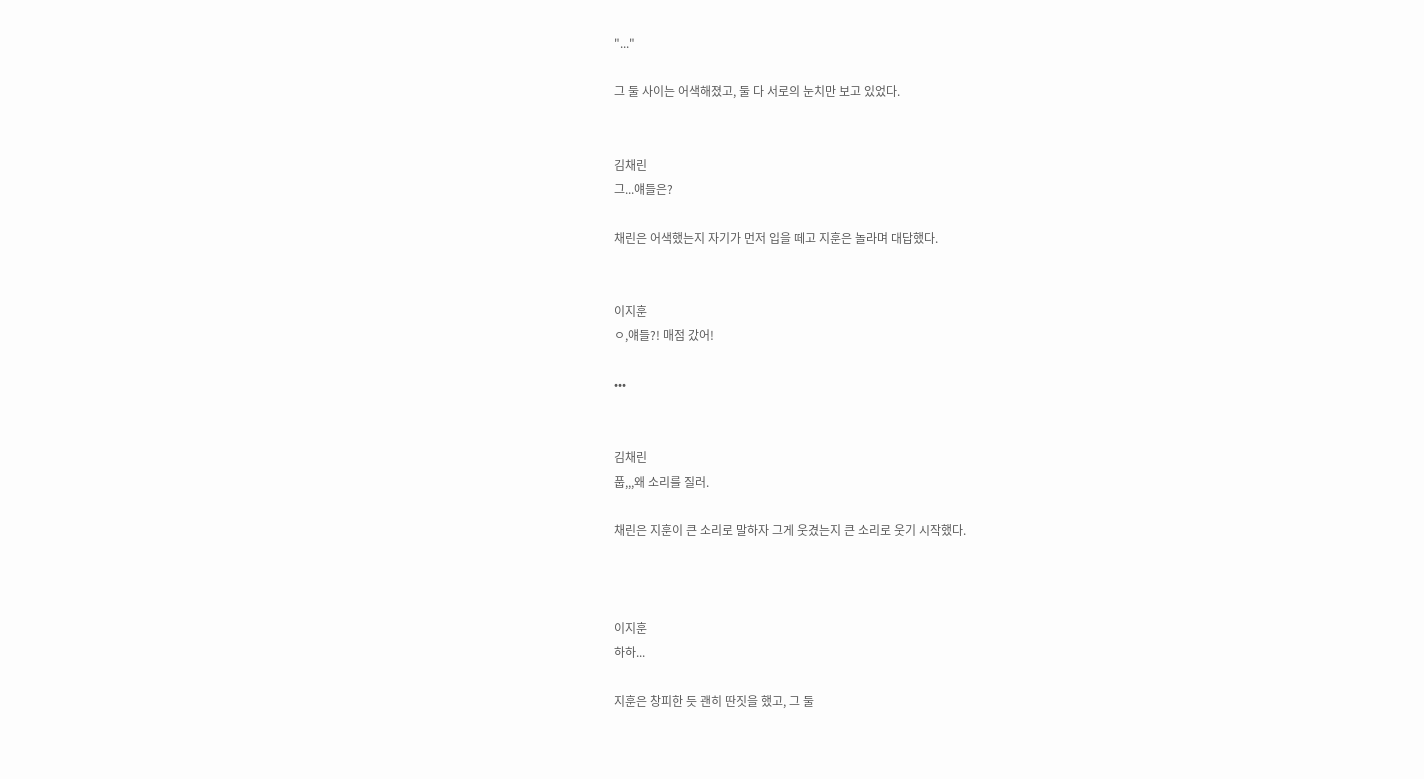"..."

그 둘 사이는 어색해졌고, 둘 다 서로의 눈치만 보고 있었다.


김채린
그...얘들은?

채린은 어색했는지 자기가 먼저 입을 떼고 지훈은 놀라며 대답했다.


이지훈
ㅇ,얘들?! 매점 갔어!

•••


김채린
풉,,,왜 소리를 질러.

채린은 지훈이 큰 소리로 말하자 그게 웃겼는지 큰 소리로 웃기 시작했다.



이지훈
하하...

지훈은 창피한 듯 괜히 딴짓을 했고, 그 둘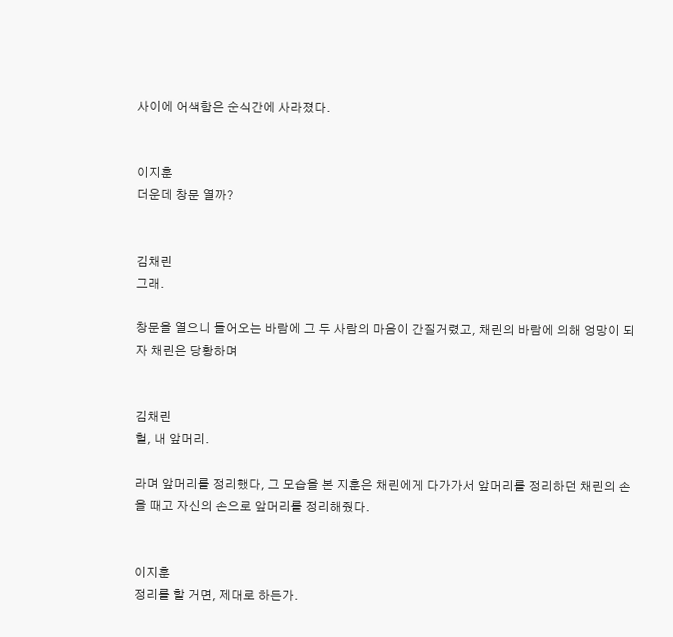사이에 어색함은 순식간에 사라졌다.


이지훈
더운데 창문 열까?


김채린
그래.

창문을 열으니 들어오는 바람에 그 두 사람의 마음이 간질거렸고, 채린의 바람에 의해 엉망이 되자 채린은 당황하며


김채린
헐, 내 앞머리.

라며 앞머리를 정리했다, 그 모습을 본 지훈은 채린에게 다가가서 앞머리를 정리하던 채린의 손을 때고 자신의 손으로 앞머리를 정리해줬다.


이지훈
정리를 할 거면, 제대로 하든가.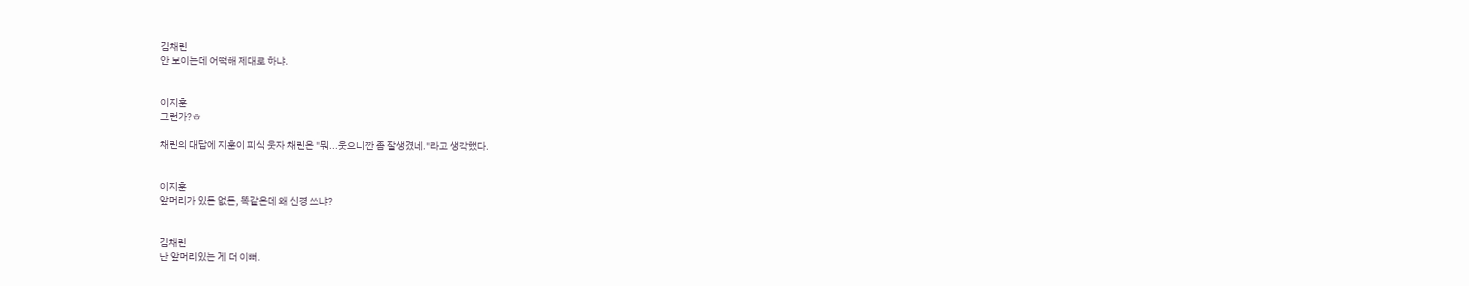김채린
안 보이는데 어떡해 제대로 하냐.


이지훈
그런가?ㅎ

채린의 대답에 지훈이 피식 웃자 채린은 "뭐...웃으니깐 좀 잘생겼네."라고 생각했다.


이지훈
앞머리가 있든 없든, 똑같은데 왜 신경 쓰냐?


김채린
난 앞머리있는 게 더 이뻐.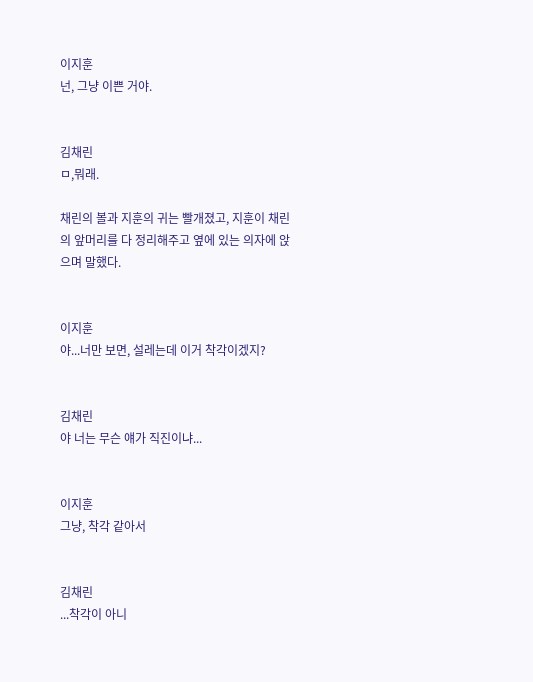이지훈
넌, 그냥 이쁜 거야.


김채린
ㅁ,뭐래.

채린의 볼과 지훈의 귀는 빨개졌고, 지훈이 채린의 앞머리를 다 정리해주고 옆에 있는 의자에 앉으며 말했다.


이지훈
야...너만 보면, 설레는데 이거 착각이겠지?


김채린
야 너는 무슨 얘가 직진이냐...


이지훈
그냥, 착각 같아서


김채린
...착각이 아니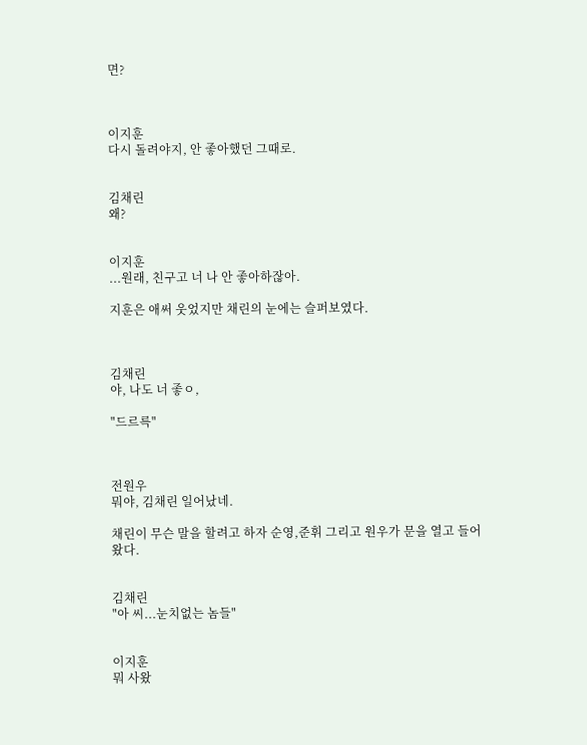면?



이지훈
다시 돌려야지, 안 좋아했던 그때로.


김채린
왜?


이지훈
...원래, 친구고 너 나 안 좋아하잖아.

지훈은 애써 웃었지만 채린의 눈에는 슬퍼보였다.



김채린
야, 나도 너 좋ㅇ,

"드르륵"



전원우
뭐야, 김채린 일어났네.

채린이 무슨 말을 할려고 하자 순영,준휘 그리고 원우가 문을 열고 들어왔다.


김채린
"아 씨...눈치없는 놈들"


이지훈
뭐 사왔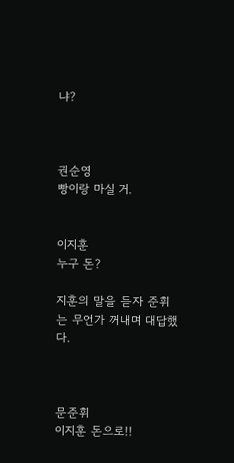냐?



권순영
빵이랑 마실 거.


이지훈
누구 돈?

지훈의 말을 듣자 준휘는 무언가 꺼내며 대답했다.



문준휘
이지훈 돈으로!!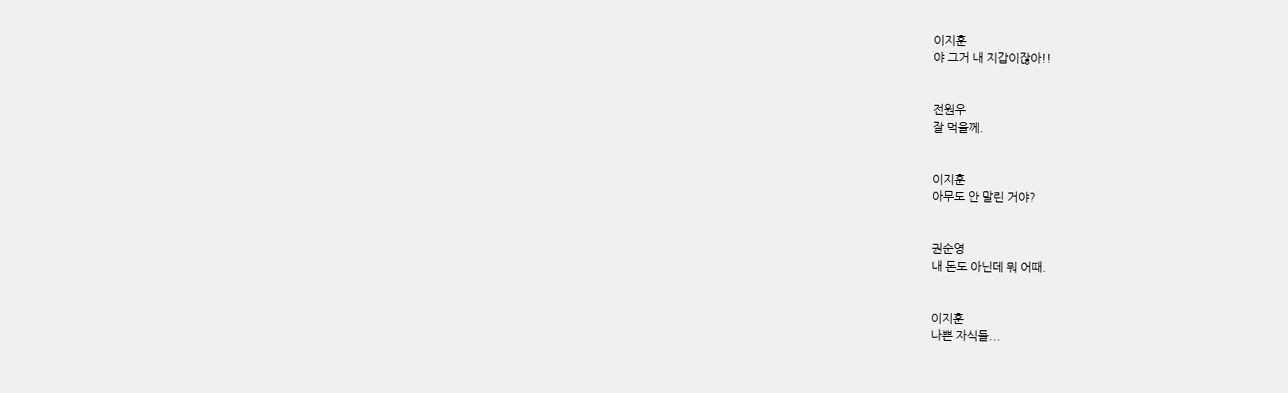이지훈
야 그거 내 지갑이잖아!!


전원우
잘 먹을께.


이지훈
아무도 안 말린 거야?


권순영
내 돈도 아닌데 뭐 어때.


이지훈
나쁜 자식들...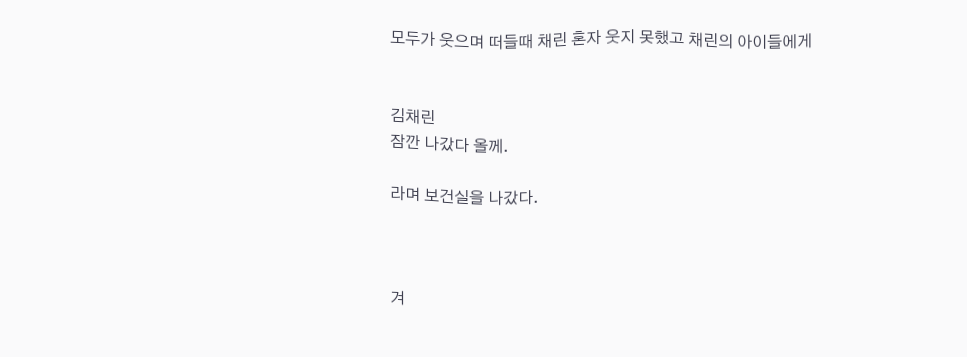모두가 웃으며 떠들때 채린 혼자 웃지 못했고 채린의 아이들에게


김채린
잠깐 나갔다 올께.

라며 보건실을 나갔다.



겨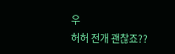우
허허 전개 괜찮죠??